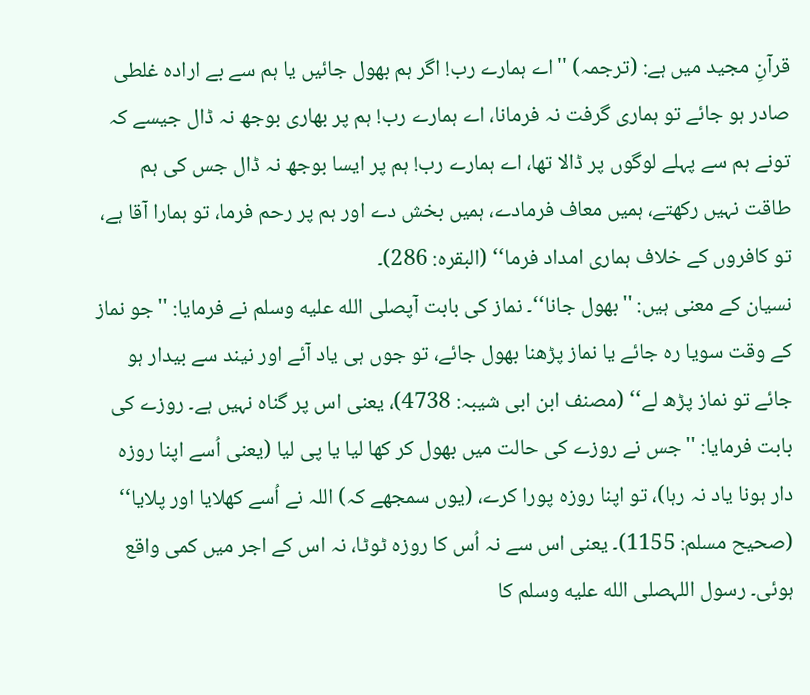قرآنِ مجید میں ہے: (ترجمہ) ''اے ہمارے رب! اگر ہم بھول جائیں یا ہم سے بے ارادہ غلطی صادر ہو جائے تو ہماری گرفت نہ فرمانا، اے ہمارے رب! ہم پر بھاری بوجھ نہ ڈال جیسے کہ تونے ہم سے پہلے لوگوں پر ڈالا تھا، اے ہمارے رب! ہم پر ایسا بوجھ نہ ڈال جس کی ہم طاقت نہیں رکھتے، ہمیں معاف فرمادے، ہمیں بخش دے اور ہم پر رحم فرما، تو ہمارا آقا ہے، تو کافروں کے خلاف ہماری امداد فرما‘‘ (البقرہ: 286)۔
نسیان کے معنی ہیں: ''بھول جانا‘‘۔ نماز کی بابت آپصلى الله عليه وسلم نے فرمایا: ''جو نماز کے وقت سویا رہ جائے یا نماز پڑھنا بھول جائے، تو جوں ہی یاد آئے اور نیند سے بیدار ہو جائے تو نماز پڑھ لے‘‘ (مصنف ابن ابی شیبہ: 4738)، یعنی اس پر گناہ نہیں ہے۔ روزے کی بابت فرمایا: ''جس نے روزے کی حالت میں بھول کر کھا لیا یا پی لیا (یعنی اُسے اپنا روزہ دار ہونا یاد نہ رہا)، تو اپنا روزہ پورا کرے، (یوں سمجھے کہ) اللہ نے اُسے کھلایا اور پلایا‘‘ (صحیح مسلم: 1155)۔ یعنی اس سے نہ اُس کا روزہ ٹوٹا، نہ اس کے اجر میں کمی واقع ہوئی۔ رسول اللہصلى الله عليه وسلم کا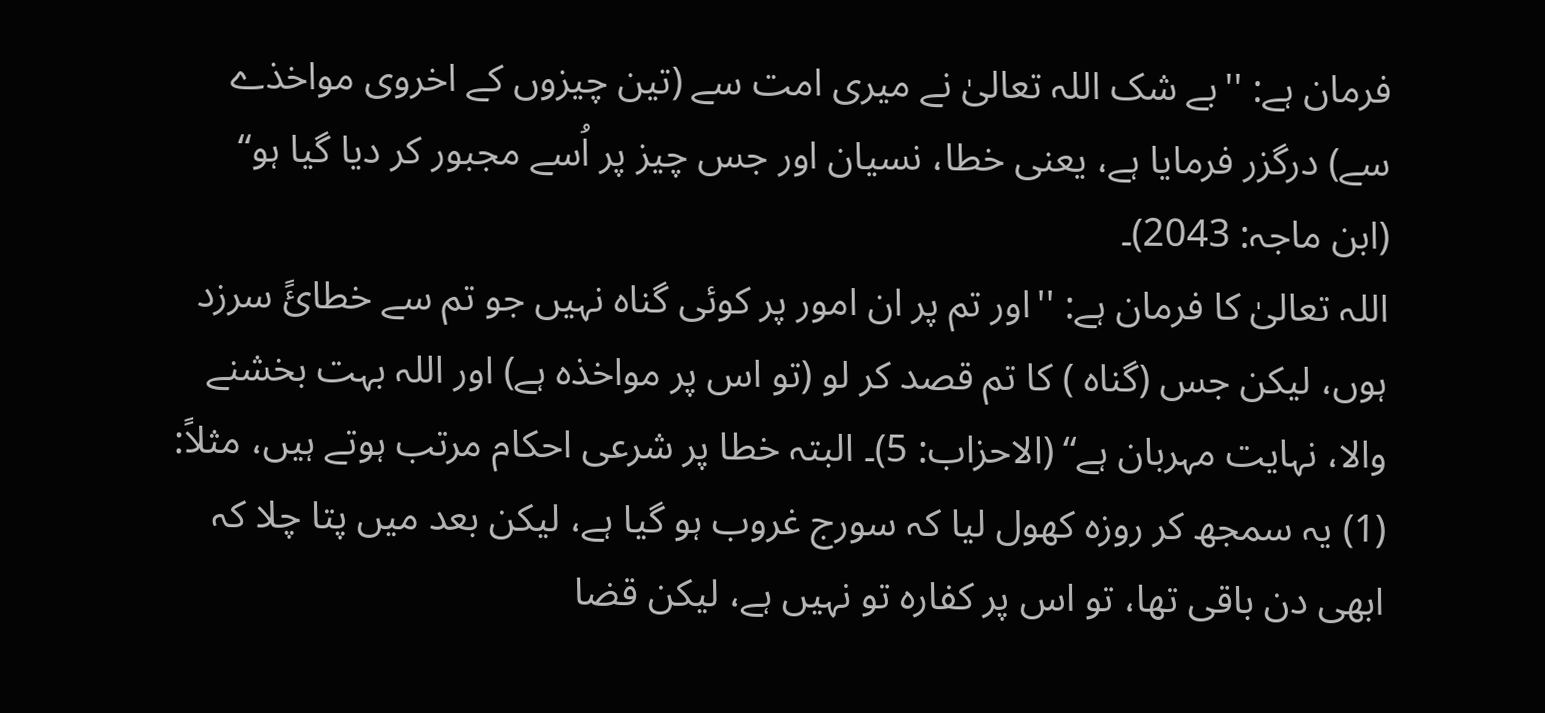فرمان ہے: ''بے شک اللہ تعالیٰ نے میری امت سے (تین چیزوں کے اخروی مواخذے سے) درگزر فرمایا ہے، یعنی خطا، نسیان اور جس چیز پر اُسے مجبور کر دیا گیا ہو‘‘ (ابن ماجہ: 2043)۔
اللہ تعالیٰ کا فرمان ہے: ''اور تم پر ان امور پر کوئی گناہ نہیں جو تم سے خطائً سرزد ہوں، لیکن جس (گناہ ) کا تم قصد کر لو (تو اس پر مواخذہ ہے) اور اللہ بہت بخشنے والا، نہایت مہربان ہے‘‘ (الاحزاب: 5)۔ البتہ خطا پر شرعی احکام مرتب ہوتے ہیں، مثلاً: (1) یہ سمجھ کر روزہ کھول لیا کہ سورج غروب ہو گیا ہے، لیکن بعد میں پتا چلا کہ ابھی دن باقی تھا، تو اس پر کفارہ تو نہیں ہے، لیکن قضا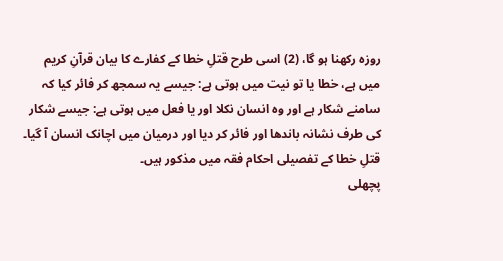روزہ رکھنا ہو گا، (2) اسی طرح قتلِ خطا کے کفارے کا بیان قرآنِ کریم میں ہے، خطا یا تو نیت میں ہوتی ہے: جیسے یہ سمجھ کر فائر کیا کہ سامنے شکار ہے اور وہ انسان نکلا اور یا فعل میں ہوتی ہے: جیسے شکار کی طرف نشانہ باندھا اور فائر کر دیا اور درمیان میں اچانک انسان آ گیا۔ قتلِ خطا کے تفصیلی احکام فقہ میں مذکور ہیں۔
پچھلی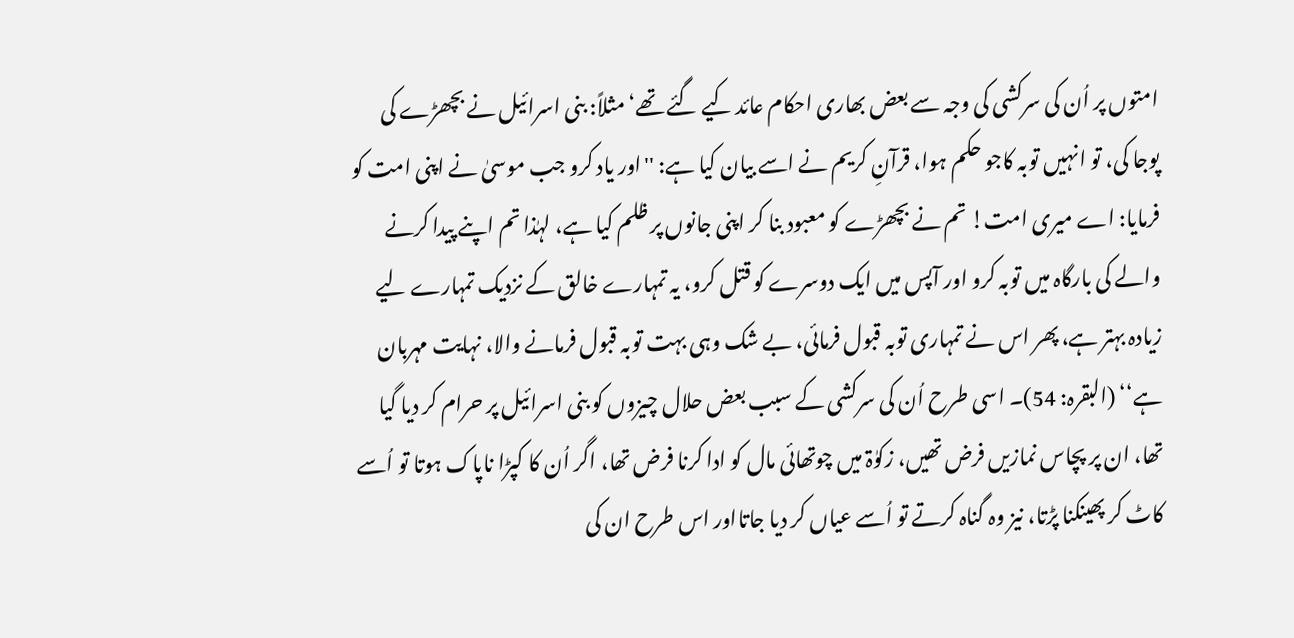امتوں پر اُن کی سرکشی کی وجہ سے بعض بھاری احکام عائد کیے گئے تھے‘ مثلاً: بنی اسرائیل نے بچھڑے کی پوجا کی، تو انہیں توبہ کاجو حکم ہوا، قرآنِ کریم نے اسے بیان کیا ہے: ''اور یاد کرو جب موسیٰ نے اپنی امت کو فرمایا: اے میری امت! تم نے بچھڑے کو معبود بنا کر اپنی جانوں پر ظلم کیا ہے، لہٰذا تم اپنے پیدا کرنے والے کی بارگاہ میں توبہ کرو اور آپس میں ایک دوسرے کو قتل کرو، یہ تمہارے خالق کے نزدیک تمہارے لیے زیادہ بہتر ہے، پھر اس نے تمہاری توبہ قبول فرمائی، بے شک وہی بہت توبہ قبول فرمانے والا، نہایت مہربان ہے‘‘ (البقرہ: 54)۔ اسی طرح اُن کی سرکشی کے سبب بعض حلال چیزوں کو بنی اسرائیل پر حرام کر دیا گیا تھا، ان پر پچاس نمازیں فرض تھیں، زکوٰۃ میں چوتھائی مال کو ادا کرنا فرض تھا، اگر اُن کا کپڑا ناپاک ہوتا تو اُسے کاٹ کر پھینکنا پڑتا، نیز وہ گناہ کرتے تو اُسے عیاں کر دیا جاتااور اس طرح ان کی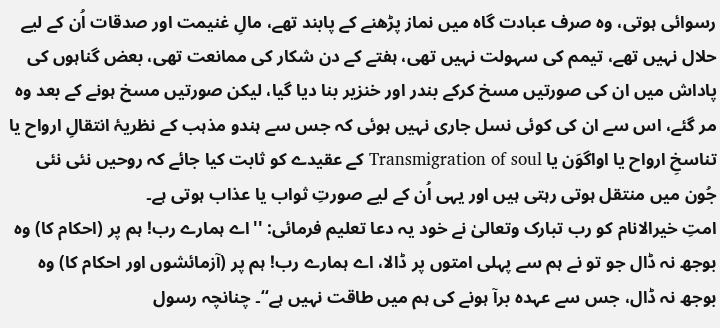رسوائی ہوتی، وہ صرف عبادت گاہ میں نماز پڑھنے کے پابند تھے، مالِ غنیمت اور صدقات اُن کے لیے حلال نہیں تھے، تیمم کی سہولت نہیں تھی، ہفتے کے دن شکار کی ممانعت تھی، بعض گناہوں کی پاداش میں ان کی صورتیں مسخ کرکے بندر اور خنزیر بنا دیا گیا، لیکن صورتیں مسخ ہونے کے بعد وہ مر گئے، اس سے ان کی کوئی نسل جاری نہیں ہوئی کہ جس سے ہندو مذہب کے نظریۂ انتقالِ ارواح یا تناسخِ ارواح یا اواگوَن یا Transmigration of soul کے عقیدے کو ثابت کیا جائے کہ روحیں نئی نئی جُون میں منتقل ہوتی رہتی ہیں اور یہی اُن کے لیے صورتِ ثواب یا عذاب ہوتی ہے۔
امتِ خیرالانام کو رب تبارک وتعالیٰ نے خود یہ دعا تعلیم فرمائی: ''اے ہمارے رب! ہم پر (احکام کا) وہ بوجھ نہ ڈال جو تو نے ہم سے پہلی امتوں پر ڈالا، اے ہمارے رب! ہم پر (آزمائشوں اور احکام کا) وہ بوجھ نہ ڈال، جس سے عہدہ برآ ہونے کی ہم میں طاقت نہیں ہے‘‘۔ چنانچہ رسول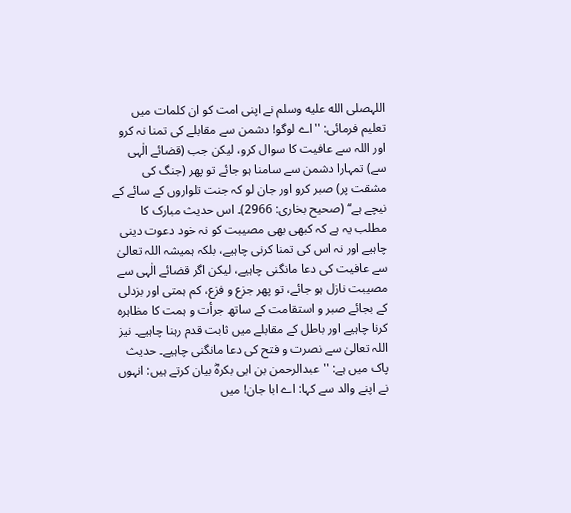اللہصلى الله عليه وسلم نے اپنی امت کو ان کلمات میں تعلیم فرمائی: ''اے لوگو! دشمن سے مقابلے کی تمنا نہ کرو اور اللہ سے عافیت کا سوال کرو، لیکن جب (قضائے الٰہی سے) تمہارا دشمن سے سامنا ہو جائے تو پھر (جنگ کی مشقت پر) صبر کرو اور جان لو کہ جنت تلواروں کے سائے کے نیچے ہے‘‘ (صحیح بخاری: 2966)۔ اس حدیث مبارک کا مطلب یہ ہے کہ کبھی بھی مصیبت کو نہ خود دعوت دینی چاہیے اور نہ اس کی تمنا کرنی چاہیے، بلکہ ہمیشہ اللہ تعالیٰ سے عافیت کی دعا مانگنی چاہیے، لیکن اگر قضائے الٰہی سے مصیبت نازل ہو جائے، تو پھر جزع و فزع، کم ہمتی اور بزدلی کے بجائے صبر و استقامت کے ساتھ جرأت و ہمت کا مظاہرہ کرنا چاہیے اور باطل کے مقابلے میں ثابت قدم رہنا چاہیے۔ نیز اللہ تعالیٰ سے نصرت و فتح کی دعا مانگنی چاہیے۔ حدیث پاک میں ہے: ''عبدالرحمن بن ابی بکرہؓ بیان کرتے ہیں: انہوں نے اپنے والد سے کہا: اے ابا جان! میں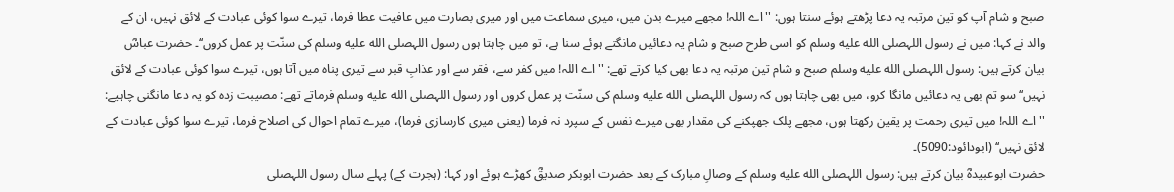صبح و شام آپ کو تین مرتبہ یہ دعا پڑھتے ہوئے سنتا ہوں: ''اے اللہ! مجھے میرے بدن میں، میری سماعت میں اور میری بصارت میں عافیت عطا فرما، تیرے سوا کوئی عبادت کے لائق نہیں، ان کے والد نے کہا: میں نے رسول اللہصلى الله عليه وسلم کو اسی طرح صبح و شام یہ دعائیں مانگتے ہوئے سنا ہے، تو میں چاہتا ہوں رسول اللہصلى الله عليه وسلم کی سنّت پر عمل کروں‘‘۔ حضرت عباسؓ بیان کرتے ہیں: رسول اللہصلى الله عليه وسلم صبح و شام تین مرتبہ یہ دعا بھی کیا کرتے تھے: ''اے اللہ! میں کفر سے، فقر سے اور عذابِ قبر سے تیری پناہ میں آتا ہوں، تیرے سوا کوئی عبادت کے لائق نہیں‘‘ سو تم بھی یہ دعائیں مانگا کرو، میں بھی چاہتا ہوں کہ رسول اللہصلى الله عليه وسلم کی سنّت پر عمل کروں اور رسول اللہصلى الله عليه وسلم فرماتے تھے: مصیبت زدہ کو یہ دعا مانگنی چاہیے: ''اے اللہ! میں تیری رحمت پر یقین رکھتا ہوں، مجھے پلک جھپکنے کی مقدار بھی میرے نفس کے سپرد نہ فرما (یعنی میری کارسازی فرما)، میرے تمام احوال کی اصلاح فرما، تیرے سوا کوئی عبادت کے لائق نہیں‘‘ (ابودائود:5090)۔
حضرت ابوعبیدہؓ بیان کرتے ہیں: رسول اللہصلى الله عليه وسلم کے وصالِ مبارک کے بعد حضرت ابوبکر صدیقؓ کھڑے ہوئے اور کہا: (ہجرت کے) پہلے سال رسول اللہصلى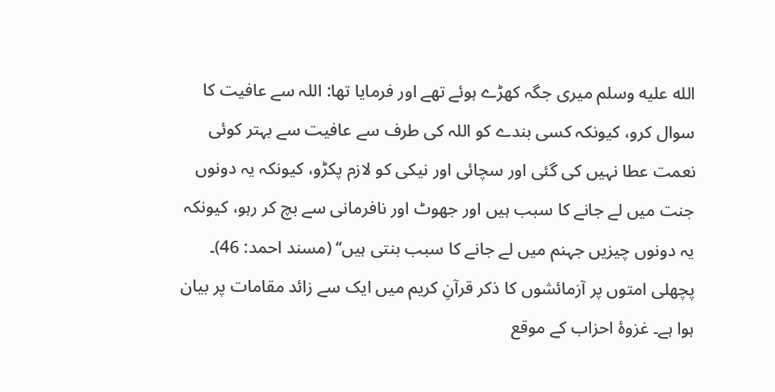الله عليه وسلم میری جگہ کھڑے ہوئے تھے اور فرمایا تھا: اللہ سے عافیت کا سوال کرو، کیونکہ کسی بندے کو اللہ کی طرف سے عافیت سے بہتر کوئی نعمت عطا نہیں کی گئی اور سچائی اور نیکی کو لازم پکڑو، کیونکہ یہ دونوں جنت میں لے جانے کا سبب ہیں اور جھوٹ اور نافرمانی سے بچ کر رہو، کیونکہ یہ دونوں چیزیں جہنم میں لے جانے کا سبب بنتی ہیں‘‘ (مسند احمد: 46)۔
پچھلی امتوں پر آزمائشوں کا ذکر قرآنِ کریم میں ایک سے زائد مقامات پر بیان ہوا ہے۔ غزوۂ احزاب کے موقع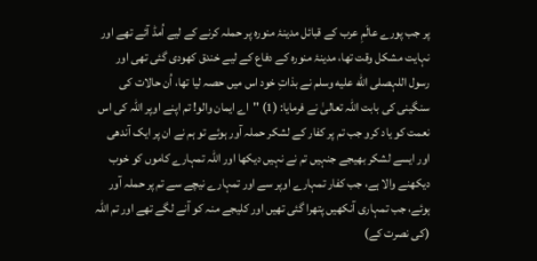پر جب پورے عالَمِ عرب کے قبائل مدینۂ منورہ پر حملہ کرنے کے لیے اُمڈ آئے تھے اور نہایت مشکل وقت تھا، مدینۂ منورہ کے دفاع کے لیے خندق کھودی گئی تھی اور رسول اللہصلى الله عليه وسلم نے بذاتِ خود اس میں حصہ لیا تھا، اُن حالات کی سنگینی کی بابت اللہ تعالیٰ نے فرمایا: (1) ''اے ایمان والو! تم اپنے اوپر اللہ کی اس نعمت کو یاد کرو جب تم پر کفار کے لشکر حملہ آور ہوئے تو ہم نے ان پر ایک آندھی اور ایسے لشکر بھیجے جنہیں تم نے نہیں دیکھا اور اللہ تمہارے کاموں کو خوب دیکھنے والا ہے، جب کفار تمہارے اوپر سے اور تمہارے نیچے سے تم پر حملہ آور ہوئے، جب تمہاری آنکھیں پتھرا گئی تھیں اور کلیجے منہ کو آنے لگے تھے اور تم اللہ (کی نصرت کے)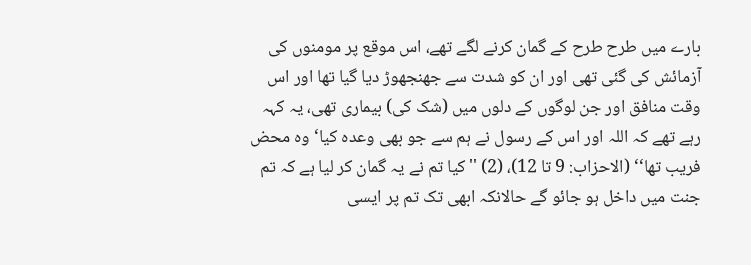بارے میں طرح طرح کے گمان کرنے لگے تھے، اس موقع پر مومنوں کی آزمائش کی گئی تھی اور ان کو شدت سے جھنجھوڑ دیا گیا تھا اور اس وقت منافق اور جن لوگوں کے دلوں میں (شک کی) بیماری تھی، یہ کہہ رہے تھے کہ اللہ اور اس کے رسول نے ہم سے جو بھی وعدہ کیا‘ وہ محض فریب تھا‘‘ (الاحزاب: 9 تا 12)، (2) ''کیا تم نے یہ گمان کر لیا ہے کہ تم جنت میں داخل ہو جائو گے حالانکہ ابھی تک تم پر ایسی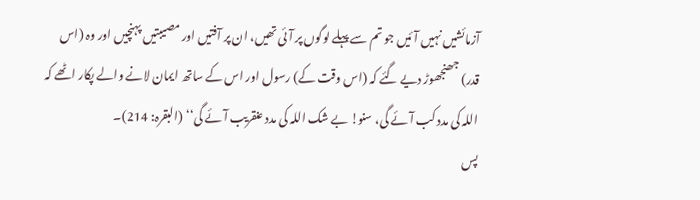آزمائشیں نہیں آئیں جو تم سے پہلے لوگوں پر آئی تھیں، ان پر آفتیں اور مصیبتیں پہنچیں اور وہ (اس قدر) جھنجھوڑ دیے گئے کہ (اس وقت کے) رسول اور اس کے ساتھ ایمان لانے والے پکار اٹھے کہ اللہ کی مدد کب آئے گی، سنو! بے شک اللہ کی مدد عنقریب آئے گی‘‘ (البقرہ: 214)۔
پس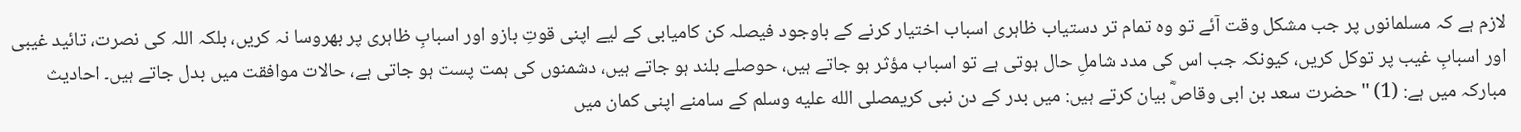لازم ہے کہ مسلمانوں پر جب مشکل وقت آئے تو وہ تمام تر دستیاب ظاہری اسباب اختیار کرنے کے باوجود فیصلہ کن کامیابی کے لیے اپنی قوتِ بازو اور اسبابِ ظاہری پر بھروسا نہ کریں، بلکہ اللہ کی نصرت، تائید غیبی اور اسبابِ غیب پر توکل کریں، کیونکہ جب اس کی مدد شاملِ حال ہوتی ہے تو اسباب مؤثر ہو جاتے ہیں، حوصلے بلند ہو جاتے ہیں، دشمنوں کی ہمت پست ہو جاتی ہے، حالات موافقت میں بدل جاتے ہیں۔ احادیث مبارکہ میں ہے: (1) ''حضرت سعد بن ابی وقاصؓ بیان کرتے ہیں: میں بدر کے دن نبی کریمصلى الله عليه وسلم کے سامنے اپنی کمان میں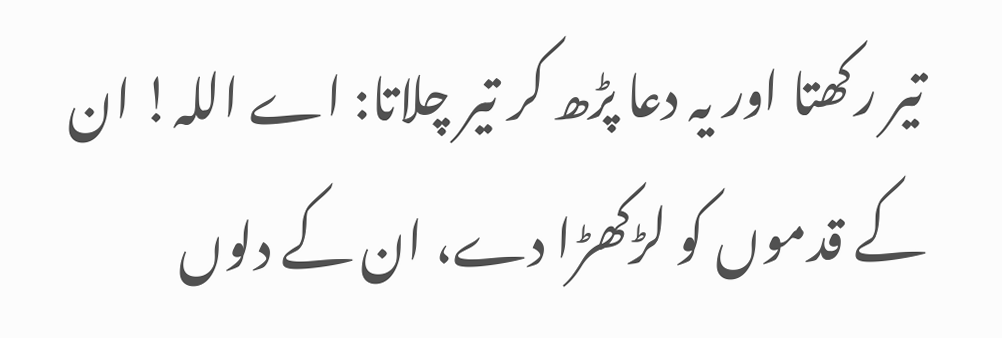تیر رکھتا اور یہ دعا پڑھ کر تیر چلاتا: اے اللہ! ان کے قدموں کو لڑکھڑا دے، ان کے دلوں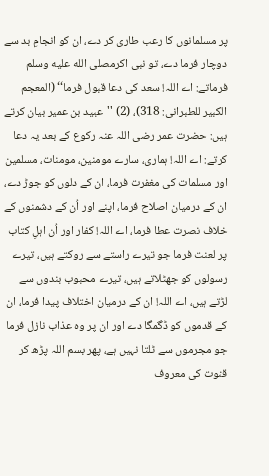پر مسلمانوں کا رعب طاری کر دے، ان کو انجامِ بد سے دوچار فرما دے، تو نبی اکرمصلى الله عليه وسلم فرماتے: اے اللہ! سعد کی دعا قبول فرما‘‘ (المعجم الکبیر للطبرانی: 318)، (2) ''عبید بن عمیر بیان کرتے ہیں: حضرت عمر رضی اللہ عنہ رکوع کے بعد یہ دعا کرتے: اے اللہ! ہماری، سارے مومنین، مومنات، مسلمین اور مسلمات کی مغفرت فرما، ان کے دلوں کو جوڑ دے، ان کے درمیان اصلاح فرما، اپنے اور اُن کے دشمنوں کے خلاف نصرت عطا فرما، اے اللہ! کفار اور اُن اہلِ کتاب پر لعنت فرما جو تیرے راستے سے روکتے ہیں، تیرے رسولوں کو جھٹلاتے ہیں، تیرے محبوب بندوں سے لڑتے ہیں، اے اللہ! ان کے درمیان اختلاف پیدا فرما، ان کے قدموں کو ڈگمگا دے اور ان پر وہ عذاب نازل فرما جو مجرموں سے ٹلتا نہیں ہے، پھر بسم اللہ پڑھ کر قنوت کی معروف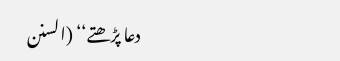دعا پڑھتے‘‘ (السنن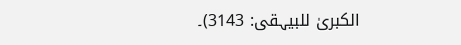الکبریٰ للبیہقی: 3143)۔